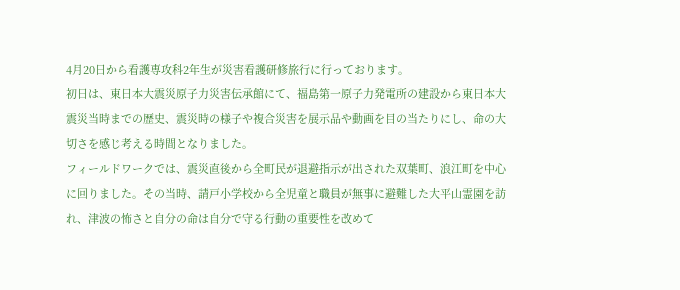4月20日から看護専攻科2年生が災害看護研修旅行に行っております。
初日は、東日本大震災原子力災害伝承館にて、福島第一原子力発電所の建設から東日本大震災当時までの歴史、震災時の様子や複合災害を展示品や動画を目の当たりにし、命の大切さを感じ考える時間となりました。
フィールドワークでは、震災直後から全町民が退避指示が出された双葉町、浪江町を中心に回りました。その当時、請戸小学校から全児童と職員が無事に避難した大平山霊園を訪れ、津波の怖さと自分の命は自分で守る行動の重要性を改めて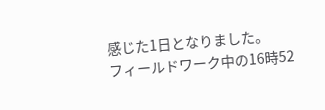感じた1日となりました。
フィールドワーク中の16時52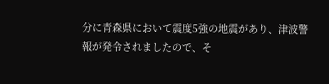分に青森県において震度5強の地震があり、津波警報が発令されましたので、そ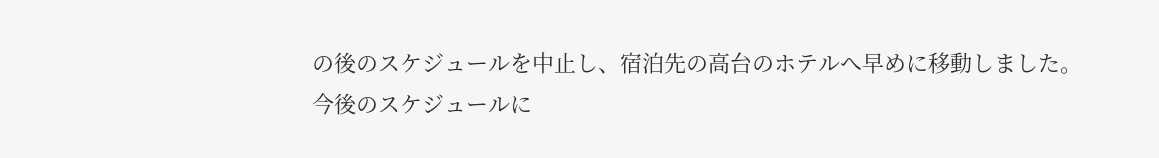の後のスケジュールを中止し、宿泊先の高台のホテルへ早めに移動しました。
今後のスケジュールに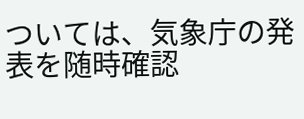ついては、気象庁の発表を随時確認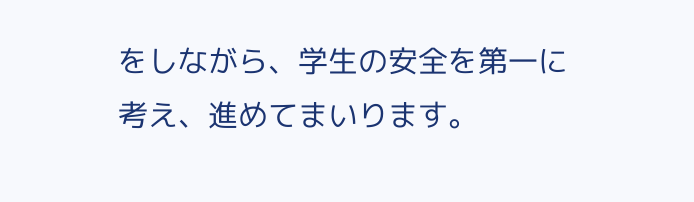をしながら、学生の安全を第一に考え、進めてまいります。